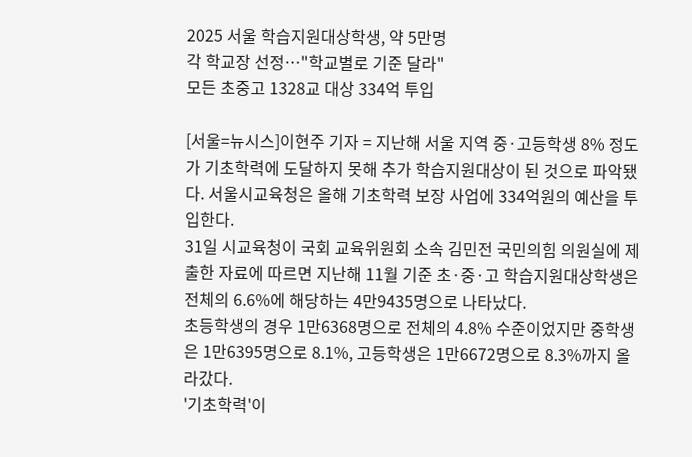2025 서울 학습지원대상학생, 약 5만명
각 학교장 선정…"학교별로 기준 달라"
모든 초중고 1328교 대상 334억 투입

[서울=뉴시스]이현주 기자 = 지난해 서울 지역 중·고등학생 8% 정도가 기초학력에 도달하지 못해 추가 학습지원대상이 된 것으로 파악됐다. 서울시교육청은 올해 기초학력 보장 사업에 334억원의 예산을 투입한다.
31일 시교육청이 국회 교육위원회 소속 김민전 국민의힘 의원실에 제출한 자료에 따르면 지난해 11월 기준 초·중·고 학습지원대상학생은 전체의 6.6%에 해당하는 4만9435명으로 나타났다.
초등학생의 경우 1만6368명으로 전체의 4.8% 수준이었지만 중학생은 1만6395명으로 8.1%, 고등학생은 1만6672명으로 8.3%까지 올라갔다.
'기초학력'이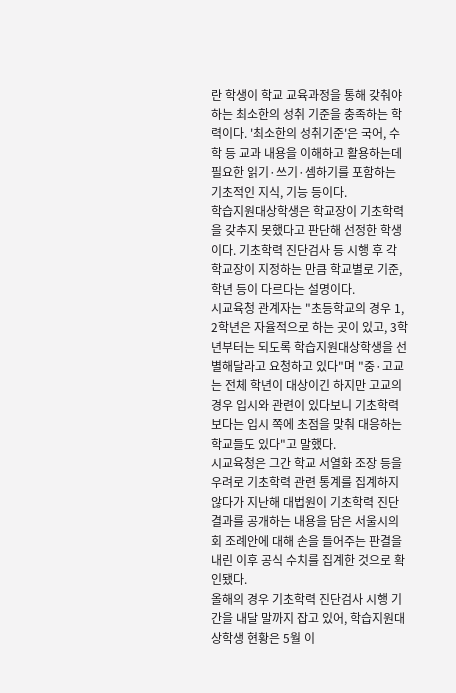란 학생이 학교 교육과정을 통해 갖춰야 하는 최소한의 성취 기준을 충족하는 학력이다. '최소한의 성취기준'은 국어, 수학 등 교과 내용을 이해하고 활용하는데 필요한 읽기·쓰기·셈하기를 포함하는 기초적인 지식, 기능 등이다.
학습지원대상학생은 학교장이 기초학력을 갖추지 못했다고 판단해 선정한 학생이다. 기초학력 진단검사 등 시행 후 각 학교장이 지정하는 만큼 학교별로 기준, 학년 등이 다르다는 설명이다.
시교육청 관계자는 "초등학교의 경우 1, 2학년은 자율적으로 하는 곳이 있고, 3학년부터는 되도록 학습지원대상학생을 선별해달라고 요청하고 있다"며 "중·고교는 전체 학년이 대상이긴 하지만 고교의 경우 입시와 관련이 있다보니 기초학력보다는 입시 쪽에 초점을 맞춰 대응하는 학교들도 있다"고 말했다.
시교육청은 그간 학교 서열화 조장 등을 우려로 기초학력 관련 통계를 집계하지 않다가 지난해 대법원이 기초학력 진단결과를 공개하는 내용을 담은 서울시의회 조례안에 대해 손을 들어주는 판결을 내린 이후 공식 수치를 집계한 것으로 확인됐다.
올해의 경우 기초학력 진단검사 시행 기간을 내달 말까지 잡고 있어, 학습지원대상학생 현황은 5월 이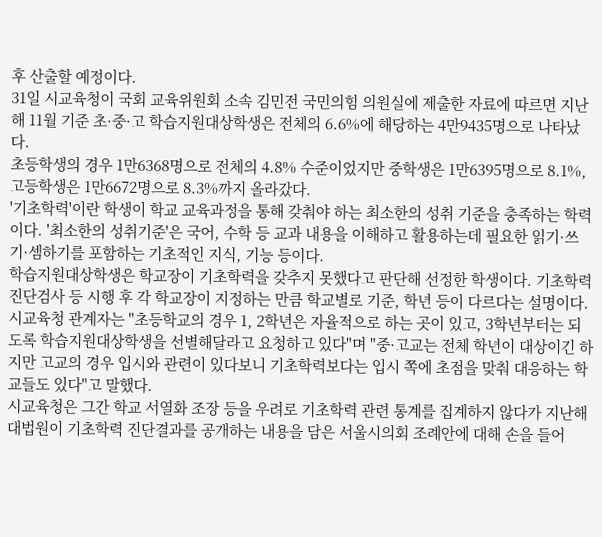후 산출할 예정이다.
31일 시교육청이 국회 교육위원회 소속 김민전 국민의힘 의원실에 제출한 자료에 따르면 지난해 11월 기준 초·중·고 학습지원대상학생은 전체의 6.6%에 해당하는 4만9435명으로 나타났다.
초등학생의 경우 1만6368명으로 전체의 4.8% 수준이었지만 중학생은 1만6395명으로 8.1%, 고등학생은 1만6672명으로 8.3%까지 올라갔다.
'기초학력'이란 학생이 학교 교육과정을 통해 갖춰야 하는 최소한의 성취 기준을 충족하는 학력이다. '최소한의 성취기준'은 국어, 수학 등 교과 내용을 이해하고 활용하는데 필요한 읽기·쓰기·셈하기를 포함하는 기초적인 지식, 기능 등이다.
학습지원대상학생은 학교장이 기초학력을 갖추지 못했다고 판단해 선정한 학생이다. 기초학력 진단검사 등 시행 후 각 학교장이 지정하는 만큼 학교별로 기준, 학년 등이 다르다는 설명이다.
시교육청 관계자는 "초등학교의 경우 1, 2학년은 자율적으로 하는 곳이 있고, 3학년부터는 되도록 학습지원대상학생을 선별해달라고 요청하고 있다"며 "중·고교는 전체 학년이 대상이긴 하지만 고교의 경우 입시와 관련이 있다보니 기초학력보다는 입시 쪽에 초점을 맞춰 대응하는 학교들도 있다"고 말했다.
시교육청은 그간 학교 서열화 조장 등을 우려로 기초학력 관련 통계를 집계하지 않다가 지난해 대법원이 기초학력 진단결과를 공개하는 내용을 담은 서울시의회 조례안에 대해 손을 들어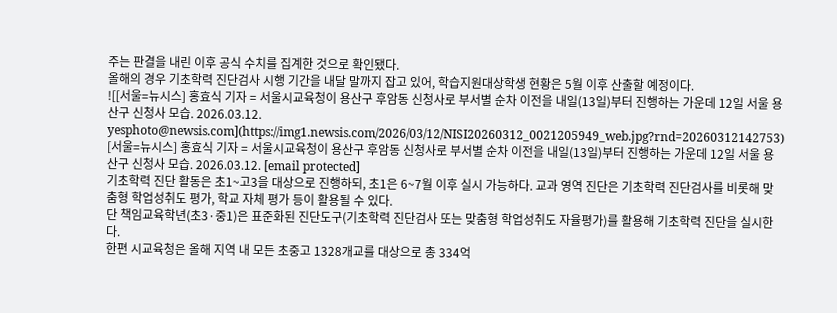주는 판결을 내린 이후 공식 수치를 집계한 것으로 확인됐다.
올해의 경우 기초학력 진단검사 시행 기간을 내달 말까지 잡고 있어, 학습지원대상학생 현황은 5월 이후 산출할 예정이다.
![[서울=뉴시스] 홍효식 기자 = 서울시교육청이 용산구 후암동 신청사로 부서별 순차 이전을 내일(13일)부터 진행하는 가운데 12일 서울 용산구 신청사 모습. 2026.03.12. yesphoto@newsis.com](https://img1.newsis.com/2026/03/12/NISI20260312_0021205949_web.jpg?rnd=20260312142753)
[서울=뉴시스] 홍효식 기자 = 서울시교육청이 용산구 후암동 신청사로 부서별 순차 이전을 내일(13일)부터 진행하는 가운데 12일 서울 용산구 신청사 모습. 2026.03.12. [email protected]
기초학력 진단 활동은 초1~고3을 대상으로 진행하되, 초1은 6~7월 이후 실시 가능하다. 교과 영역 진단은 기초학력 진단검사를 비롯해 맞춤형 학업성취도 평가, 학교 자체 평가 등이 활용될 수 있다.
단 책임교육학년(초3·중1)은 표준화된 진단도구(기초학력 진단검사 또는 맞춤형 학업성취도 자율평가)를 활용해 기초학력 진단을 실시한다.
한편 시교육청은 올해 지역 내 모든 초중고 1328개교를 대상으로 총 334억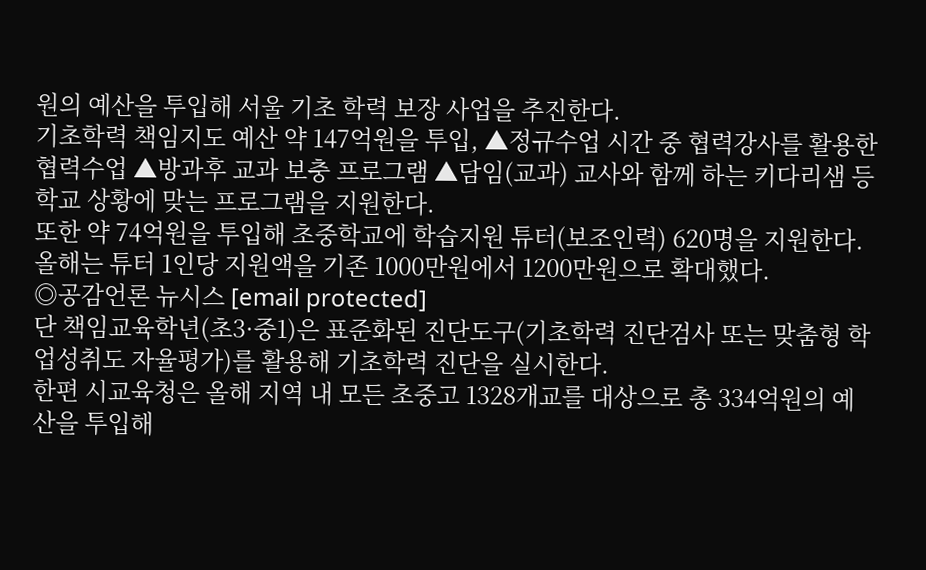원의 예산을 투입해 서울 기초 학력 보장 사업을 추진한다.
기초학력 책임지도 예산 약 147억원을 투입, ▲정규수업 시간 중 협력강사를 활용한 협력수업 ▲방과후 교과 보충 프로그램 ▲담임(교과) 교사와 함께 하는 키다리샘 등 학교 상황에 맞는 프로그램을 지원한다.
또한 약 74억원을 투입해 초중학교에 학습지원 튜터(보조인력) 620명을 지원한다. 올해는 튜터 1인당 지원액을 기존 1000만원에서 1200만원으로 확대했다.
◎공감언론 뉴시스 [email protected]
단 책임교육학년(초3·중1)은 표준화된 진단도구(기초학력 진단검사 또는 맞춤형 학업성취도 자율평가)를 활용해 기초학력 진단을 실시한다.
한편 시교육청은 올해 지역 내 모든 초중고 1328개교를 대상으로 총 334억원의 예산을 투입해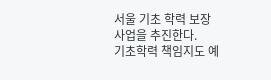서울 기초 학력 보장 사업을 추진한다.
기초학력 책임지도 예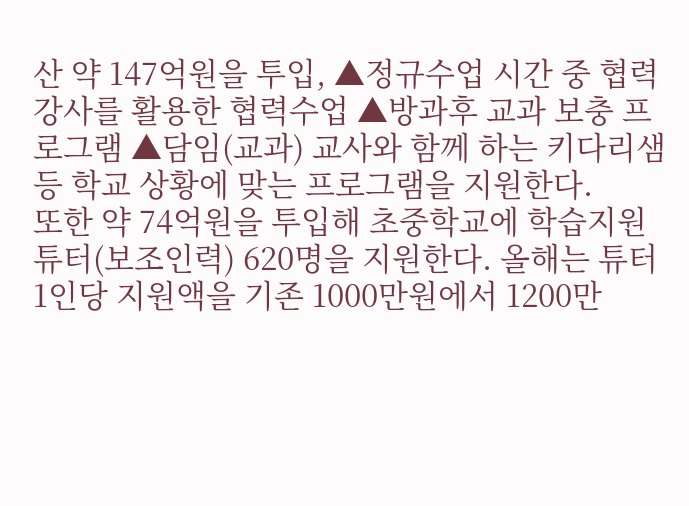산 약 147억원을 투입, ▲정규수업 시간 중 협력강사를 활용한 협력수업 ▲방과후 교과 보충 프로그램 ▲담임(교과) 교사와 함께 하는 키다리샘 등 학교 상황에 맞는 프로그램을 지원한다.
또한 약 74억원을 투입해 초중학교에 학습지원 튜터(보조인력) 620명을 지원한다. 올해는 튜터 1인당 지원액을 기존 1000만원에서 1200만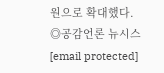원으로 확대했다.
◎공감언론 뉴시스 [email protected]